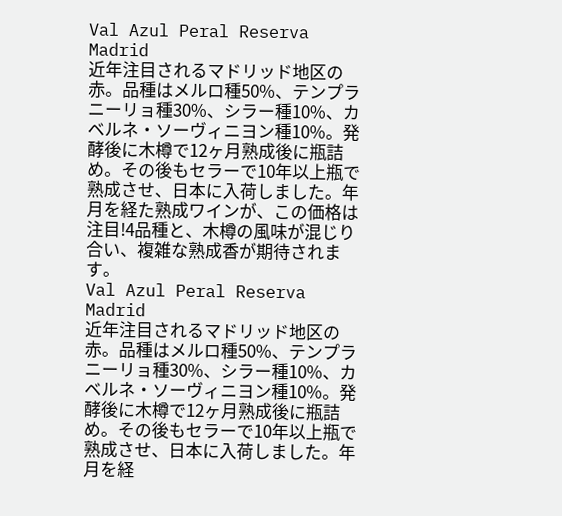Val Azul Peral Reserva Madrid
近年注目されるマドリッド地区の赤。品種はメルロ種50%、テンプラニーリョ種30%、シラー種10%、カベルネ・ソーヴィニヨン種10%。発酵後に木樽で12ヶ月熟成後に瓶詰め。その後もセラーで10年以上瓶で熟成させ、日本に入荷しました。年月を経た熟成ワインが、この価格は注目!4品種と、木樽の風味が混じり合い、複雑な熟成香が期待されます。
Val Azul Peral Reserva Madrid
近年注目されるマドリッド地区の赤。品種はメルロ種50%、テンプラニーリョ種30%、シラー種10%、カベルネ・ソーヴィニヨン種10%。発酵後に木樽で12ヶ月熟成後に瓶詰め。その後もセラーで10年以上瓶で熟成させ、日本に入荷しました。年月を経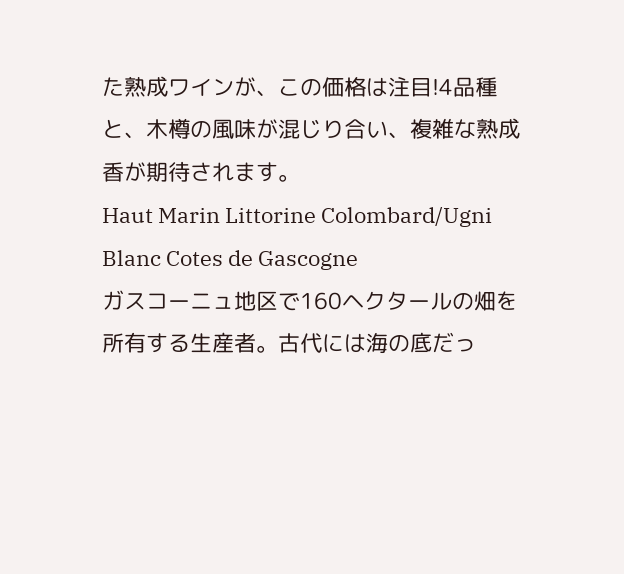た熟成ワインが、この価格は注目!4品種と、木樽の風味が混じり合い、複雑な熟成香が期待されます。
Haut Marin Littorine Colombard/Ugni Blanc Cotes de Gascogne
ガスコーニュ地区で160ヘクタールの畑を所有する生産者。古代には海の底だっ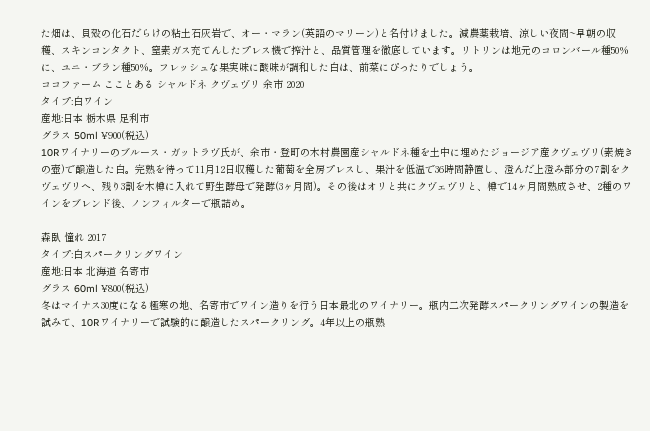た畑は、貝殻の化石だらけの粘土石灰岩で、オー・マラン(英語のマリーン)と名付けました。減農薬栽培、涼しい夜間~早朝の収穫、スキンコンタクト、窒素ガス充てんしたプレス機で搾汁と、品質管理を徹底しています。リトリンは地元のコロンバール種50%に、ユニ・ブラン種50%。フレッシュな果実味に酸味が調和した白は、前菜にぴったりでしょう。
ココファーム こことある シャルドネ クヴェヴリ 余市 2020
タイプ:白ワイン
産地:日本 栃木県 足利市
グラス 50ml ¥900(税込)
10Rワイナリーのブルース・ガットラヴ氏が、余市・登町の木村農園産シャルドネ種を土中に埋めたジョージア産クヴェヴリ(素焼きの壺)で醸造した白。完熟を待って11月12日収穫した葡萄を全房プレスし、果汁を低温で36時間静置し、澄んだ上澄み部分の7割をクヴェヴリへ、残り3割を木樽に入れて野生酵母で発酵(3ヶ月間)。その後はオリと共にクヴェヴリと、樽で14ヶ月間熟成させ、2種のワインをブレンド後、ノンフィルターで瓶詰め。

森臥 憧れ 2017
タイプ:白スパークリングワイン
産地:日本 北海道 名寄市
グラス 60ml ¥800(税込)
冬はマイナス30度になる極寒の地、名寄市でワイン造りを行う日本最北のワイナリー。瓶内二次発酵スパークリングワインの製造を試みて、10Rワイナリーで試験的に醸造したスパークリング。4年以上の瓶熟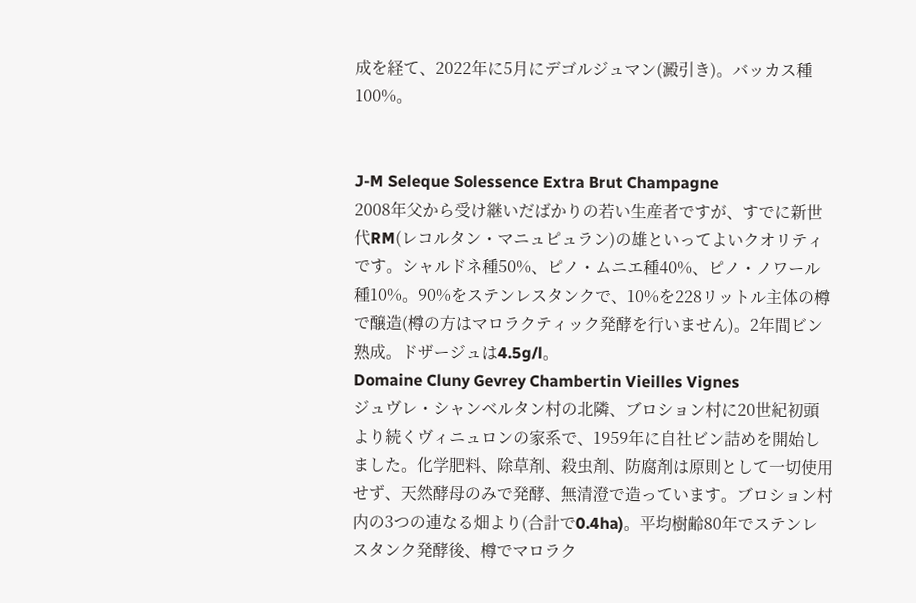成を経て、2022年に5月にデゴルジュマン(澱引き)。バッカス種100%。


J-M Seleque Solessence Extra Brut Champagne
2008年父から受け継いだばかりの若い生産者ですが、すでに新世代RM(レコルタン・マニュピュラン)の雄といってよいクオリティです。シャルドネ種50%、ピノ・ムニエ種40%、ピノ・ノワール種10%。90%をステンレスタンクで、10%を228リットル主体の樽で醸造(樽の方はマロラクティック発酵を行いません)。2年間ビン熟成。ドザージュは4.5g/l。
Domaine Cluny Gevrey Chambertin Vieilles Vignes
ジュヴレ・シャンベルタン村の北隣、ブロション村に20世紀初頭より続くヴィニュロンの家系で、1959年に自社ビン詰めを開始しました。化学肥料、除草剤、殺虫剤、防腐剤は原則として一切使用せず、天然酵母のみで発酵、無清澄で造っています。ブロション村内の3つの連なる畑より(合計で0.4ha)。平均樹齢80年でステンレスタンク発酵後、樽でマロラク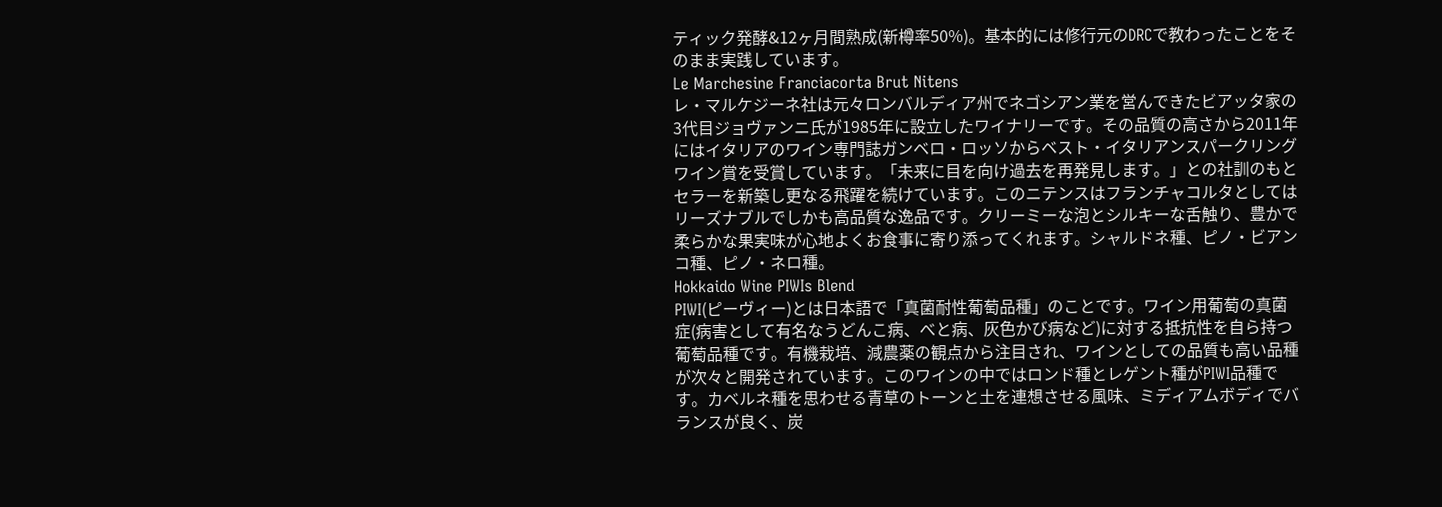ティック発酵&12ヶ月間熟成(新樽率50%)。基本的には修行元のDRCで教わったことをそのまま実践しています。
Le Marchesine Franciacorta Brut Nitens
レ・マルケジーネ社は元々ロンバルディア州でネゴシアン業を営んできたビアッタ家の3代目ジョヴァンニ氏が1985年に設立したワイナリーです。その品質の高さから2011年にはイタリアのワイン専門誌ガンベロ・ロッソからベスト・イタリアンスパークリングワイン賞を受賞しています。「未来に目を向け過去を再発見します。」との社訓のもとセラーを新築し更なる飛躍を続けています。このニテンスはフランチャコルタとしてはリーズナブルでしかも高品質な逸品です。クリーミーな泡とシルキーな舌触り、豊かで柔らかな果実味が心地よくお食事に寄り添ってくれます。シャルドネ種、ピノ・ビアンコ種、ピノ・ネロ種。
Hokkaido Wine PIWIs Blend
PIWI(ピーヴィー)とは日本語で「真菌耐性葡萄品種」のことです。ワイン用葡萄の真菌症(病害として有名なうどんこ病、べと病、灰色かび病など)に対する抵抗性を自ら持つ葡萄品種です。有機栽培、減農薬の観点から注目され、ワインとしての品質も高い品種が次々と開発されています。このワインの中ではロンド種とレゲント種がPIWI品種です。カベルネ種を思わせる青草のトーンと土を連想させる風味、ミディアムボディでバランスが良く、炭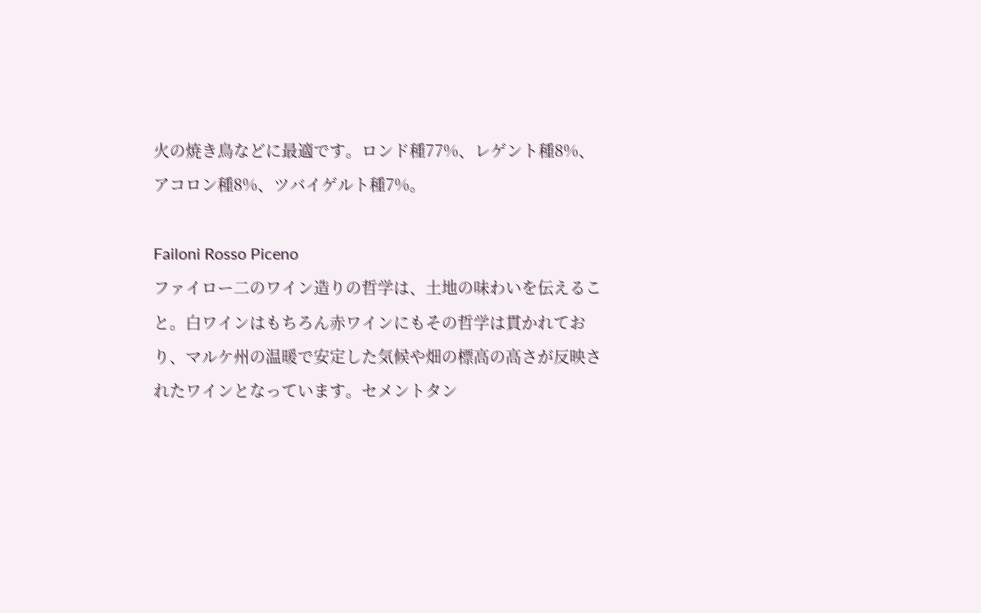火の焼き鳥などに最適です。ロンド種77%、レゲント種8%、アコロン種8%、ツバイゲルト種7%。

Failoni Rosso Piceno
ファイロー二のワイン造りの哲学は、土地の味わいを伝えること。白ワインはもちろん赤ワインにもその哲学は貫かれており、マルケ州の温暖で安定した気候や畑の標高の高さが反映されたワインとなっています。セメントタン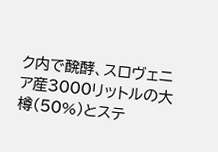ク内で醗酵、スロヴェニア産3000リットルの大樽(50%)とステ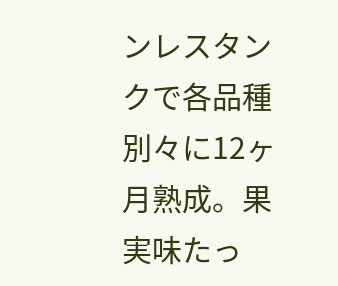ンレスタンクで各品種別々に12ヶ月熟成。果実味たっ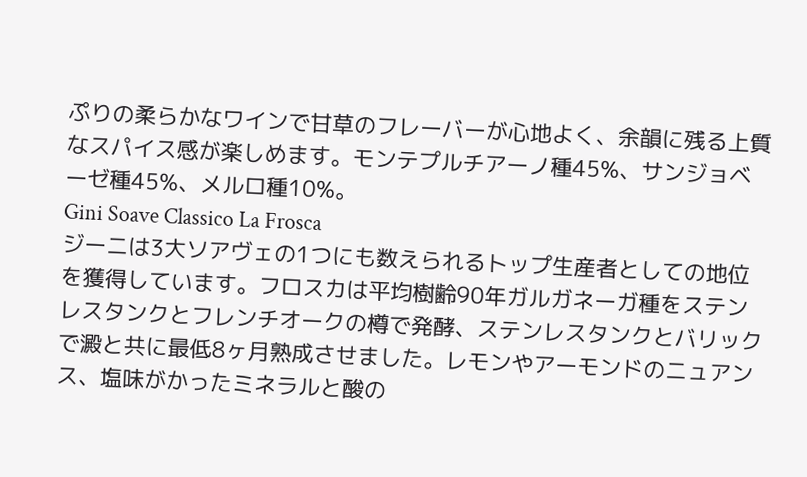ぷりの柔らかなワインで甘草のフレーバーが心地よく、余韻に残る上質なスパイス感が楽しめます。モンテプルチアーノ種45%、サンジョベーゼ種45%、メルロ種10%。
Gini Soave Classico La Frosca
ジーニは3大ソアヴェの1つにも数えられるトップ生産者としての地位を獲得しています。フロスカは平均樹齢90年ガルガネーガ種をステンレスタンクとフレンチオークの樽で発酵、ステンレスタンクとバリックで澱と共に最低8ヶ月熟成させました。レモンやアーモンドのニュアンス、塩味がかったミネラルと酸の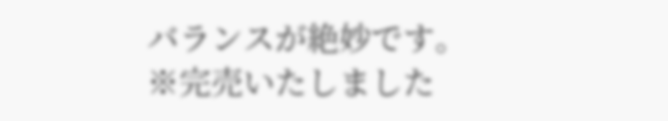バランスが絶妙です。
※完売いたしました